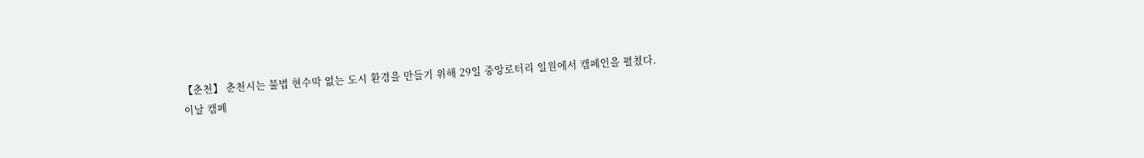【춘천】 춘천시는 불법 현수막 없는 도시 환경을 만들기 위해 29일 중앙로터리 일원에서 캠페인을 펼쳤다.
이날 캠페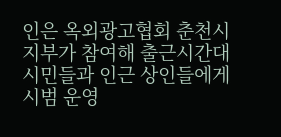인은 옥외광고협회 춘천시지부가 참여해 출근시간대 시민들과 인근 상인들에게 시범 운영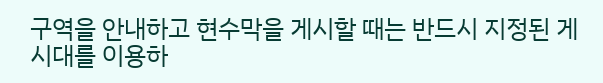구역을 안내하고 현수막을 게시할 때는 반드시 지정된 게시대를 이용하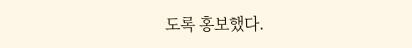도록 홍보했다.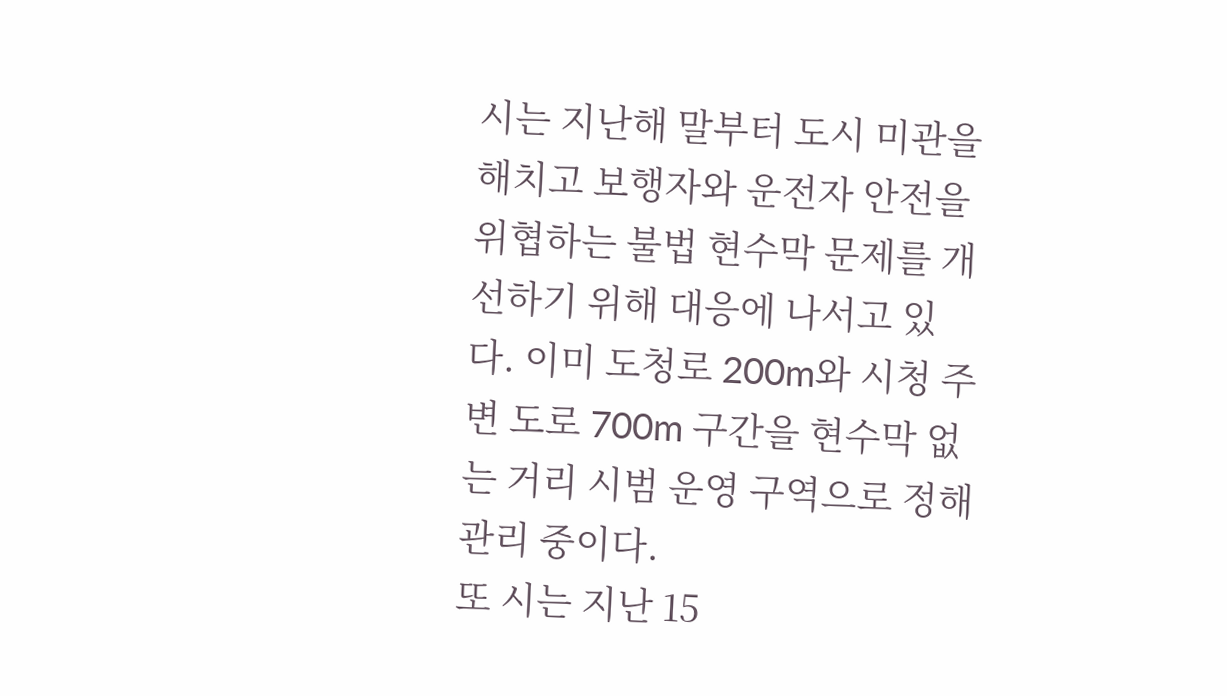시는 지난해 말부터 도시 미관을 해치고 보행자와 운전자 안전을 위협하는 불법 현수막 문제를 개선하기 위해 대응에 나서고 있다. 이미 도청로 200m와 시청 주변 도로 700m 구간을 현수막 없는 거리 시범 운영 구역으로 정해 관리 중이다.
또 시는 지난 15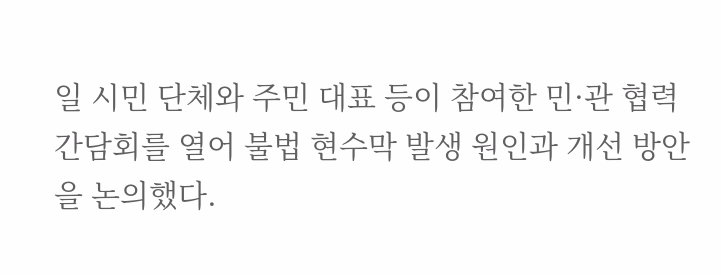일 시민 단체와 주민 대표 등이 참여한 민·관 협력 간담회를 열어 불법 현수막 발생 원인과 개선 방안을 논의했다.